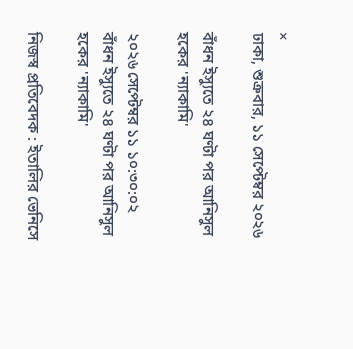×
ঢাকা, শুক্রবার, ১১ সেপ্টেম্বর ২০২৬

বাঁধন ইস্যুতে ২৪ ঘণ্টা পর আনিসুল হকের 'ন্যাকামি'

২০২৬ সেপ্টেম্বর ১১ ১০:৩০:০২
বাঁধন ইস্যুতে ২৪ ঘণ্টা পর আনিসুল হকের 'ন্যাকামি'

নিজস্ব প্রতিবেদক : ইতালির ভেনিসে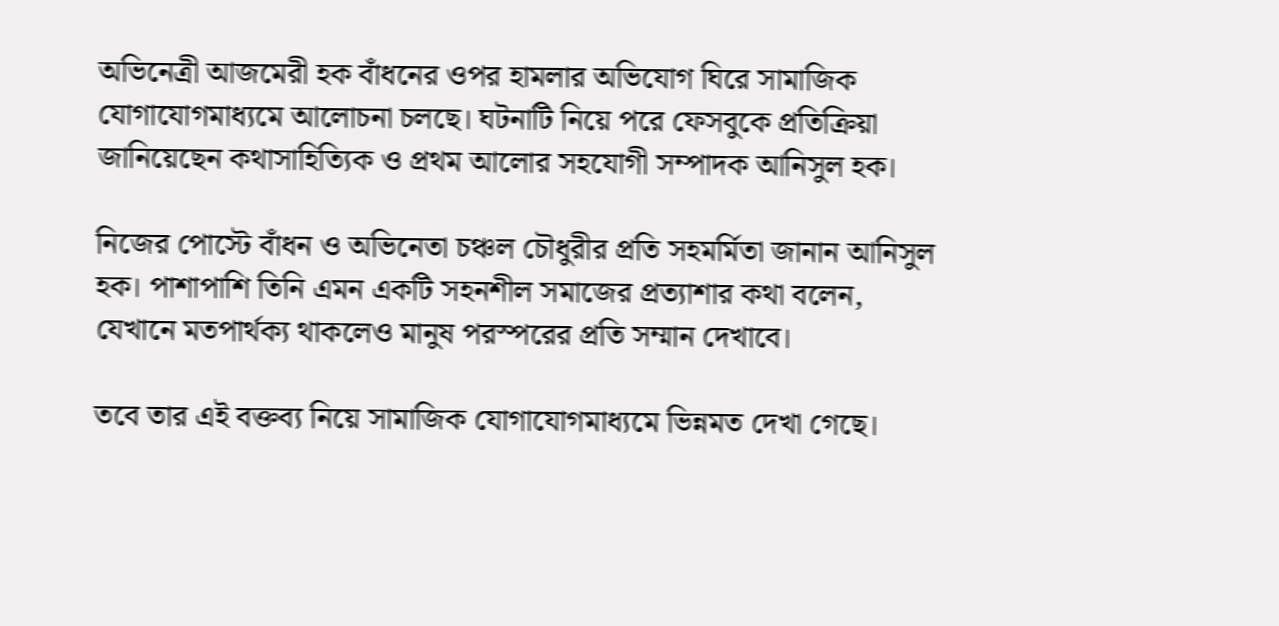অভিনেত্রী আজমেরী হক বাঁধনের ওপর হামলার অভিযোগ ঘিরে সামাজিক যোগাযোগমাধ্যমে আলোচনা চলছে। ঘটনাটি নিয়ে পরে ফেসবুকে প্রতিক্রিয়া জানিয়েছেন কথাসাহিত্যিক ও প্রথম আলোর সহযোগী সম্পাদক আনিসুল হক।

নিজের পোস্টে বাঁধন ও অভিনেতা চঞ্চল চৌধুরীর প্রতি সহমর্মিতা জানান আনিসুল হক। পাশাপাশি তিনি এমন একটি সহনশীল সমাজের প্রত্যাশার কথা বলেন, যেখানে মতপার্থক্য থাকলেও মানুষ পরস্পরের প্রতি সম্মান দেখাবে।

তবে তার এই বক্তব্য নিয়ে সামাজিক যোগাযোগমাধ্যমে ভিন্নমত দেখা গেছে।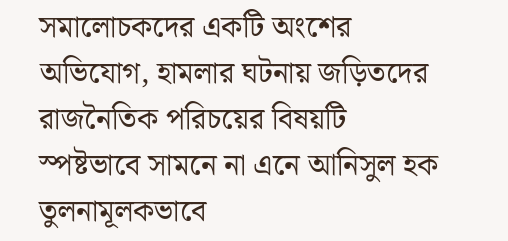সমালোচকদের একটি অংশের অভিযোগ, হামলার ঘটনায় জড়িতদের রাজনৈতিক পরিচয়ের বিষয়টি স্পষ্টভাবে সামনে না এনে আনিসুল হক তুলনামূলকভাবে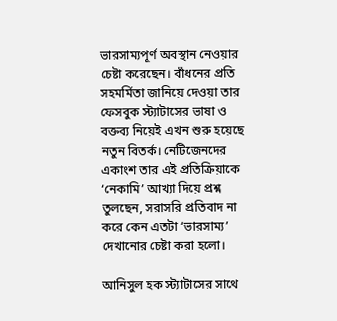ভারসাম্যপূর্ণ অবস্থান নেওয়ার চেষ্টা করেছেন। বাঁধনের প্রতি সহমর্মিতা জানিয়ে দেওয়া তার ফেসবুক স্ট্যাটাসের ভাষা ও বক্তব্য নিয়েই এখন শুরু হয়েছে নতুন বিতর্ক। নেটিজেনদের একাংশ তার এই প্রতিক্রিয়াকে ‘নেকামি’ আখ্যা দিয়ে প্রশ্ন তুলছেন, সরাসরি প্রতিবাদ না করে কেন এতটা ‘ভারসাম্য’ দেখানোর চেষ্টা করা হলো।

আনিসুল হক স্ট্যাটাসের সাথে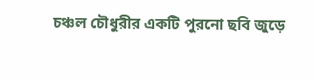চঞ্চল চৌধুরীর একটি পুরনো ছবি জুড়ে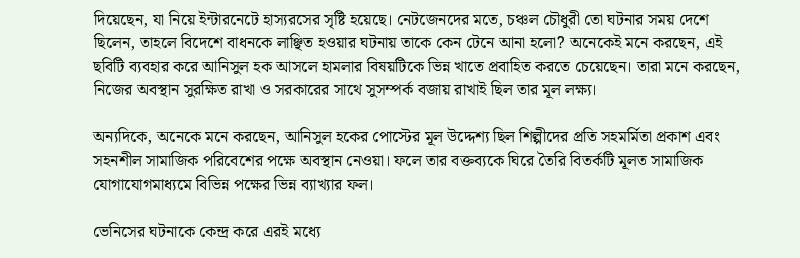দিয়েছেন, যা নিয়ে ইন্টারনেটে হাস্যরসের সৃষ্টি হয়েছে। নেটজেনদের মতে, চঞ্চল চৌধুরী তো ঘটনার সময় দেশে ছিলেন, তাহলে বিদেশে বাধনকে লাঞ্ছিত হওয়ার ঘটনায় তাকে কেন টেনে আনা হলো? অনেকেই মনে করছেন, এই ছবিটি ব্যবহার করে আনিসুল হক আসলে হামলার বিষয়টিকে ভিন্ন খাতে প্রবাহিত করতে চেয়েছেন। তারা মনে করছেন, নিজের অবস্থান সুরক্ষিত রাখা ও সরকারের সাথে সুসম্পর্ক বজায় রাখাই ছিল তার মূল লক্ষ্য।

অন্যদিকে, অনেকে মনে করছেন, আনিসুল হকের পোস্টের মূল উদ্দেশ্য ছিল শিল্পীদের প্রতি সহমর্মিতা প্রকাশ এবং সহনশীল সামাজিক পরিবেশের পক্ষে অবস্থান নেওয়া। ফলে তার বক্তব্যকে ঘিরে তৈরি বিতর্কটি মূলত সামাজিক যোগাযোগমাধ্যমে বিভিন্ন পক্ষের ভিন্ন ব্যাখ্যার ফল।

ভেনিসের ঘটনাকে কেন্দ্র করে এরই মধ্যে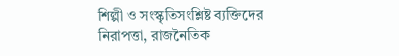শিল্পী ও সংস্কৃতিসংশ্লিষ্ট ব্যক্তিদের নিরাপত্তা, রাজনৈতিক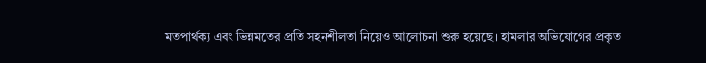মতপার্থক্য এবং ভিন্নমতের প্রতি সহনশীলতা নিয়েও আলোচনা শুরু হয়েছে। হামলার অভিযোগের প্রকৃত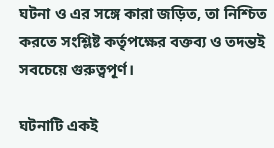ঘটনা ও এর সঙ্গে কারা জড়িত, তা নিশ্চিত করতে সংশ্লিষ্ট কর্তৃপক্ষের বক্তব্য ও তদন্তই সবচেয়ে গুরুত্বপূর্ণ।

ঘটনাটি একই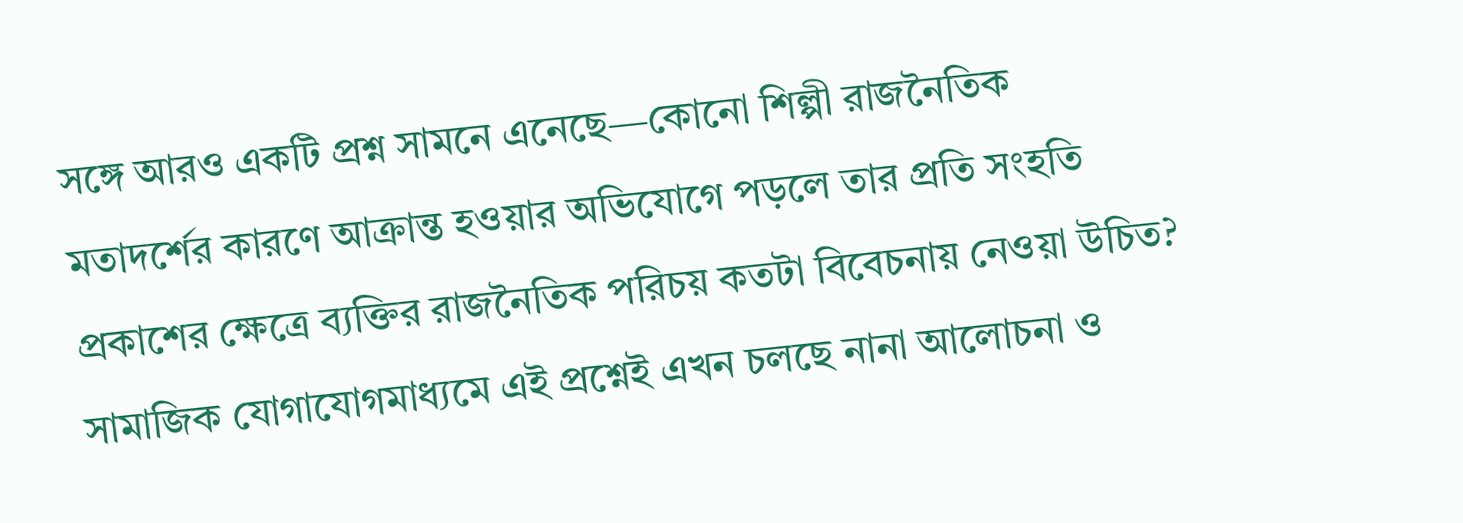সঙ্গে আরও একটি প্রশ্ন সামনে এনেছে—কোনো শিল্পী রাজনৈতিক মতাদর্শের কারণে আক্রান্ত হওয়ার অভিযোগে পড়লে তার প্রতি সংহতি প্রকাশের ক্ষেত্রে ব্যক্তির রাজনৈতিক পরিচয় কতটা বিবেচনায় নেওয়া উচিত? সামাজিক যোগাযোগমাধ্যমে এই প্রশ্নেই এখন চলছে নানা আলোচনা ও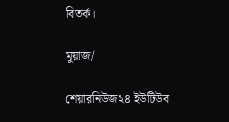বিতর্ক।

মুয়াজ/

শেয়ারনিউজ২৪ ইউটিউব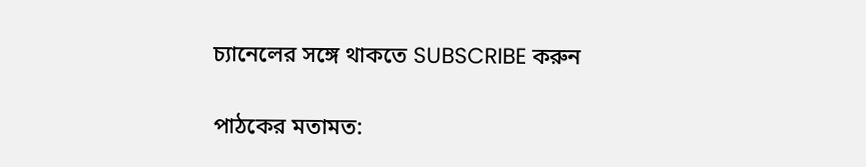চ্যানেলের সঙ্গে থাকতে SUBSCRIBE করুন

পাঠকের মতামত: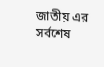জাতীয় এর সর্বশেষ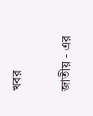খবর

জাতীয় - এর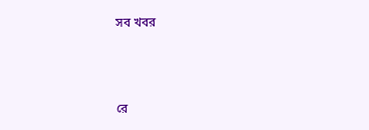সব খবর



রে